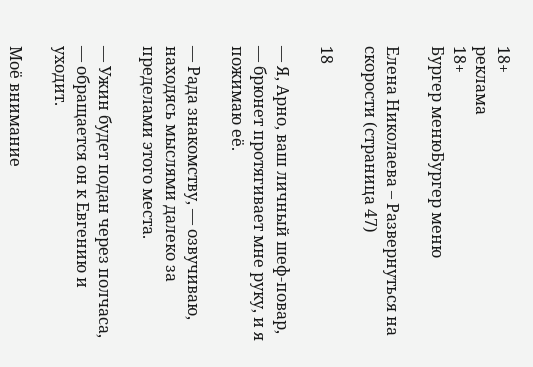18+
реклама
18+
Бургер менюБургер меню

Елена Николаева – Развернуться на скорости (страница 47)

18

— Я, Арно, ваш личный шеф-повар, — брюнет протягивает мне руку, и я пожимаю её.

— Рада знакомству, — озвучиваю, находясь мыслями далеко за пределами этого места.

— Ужин будет подан через полчаса, — обращается он к Евгению и уходит.

Моё внимание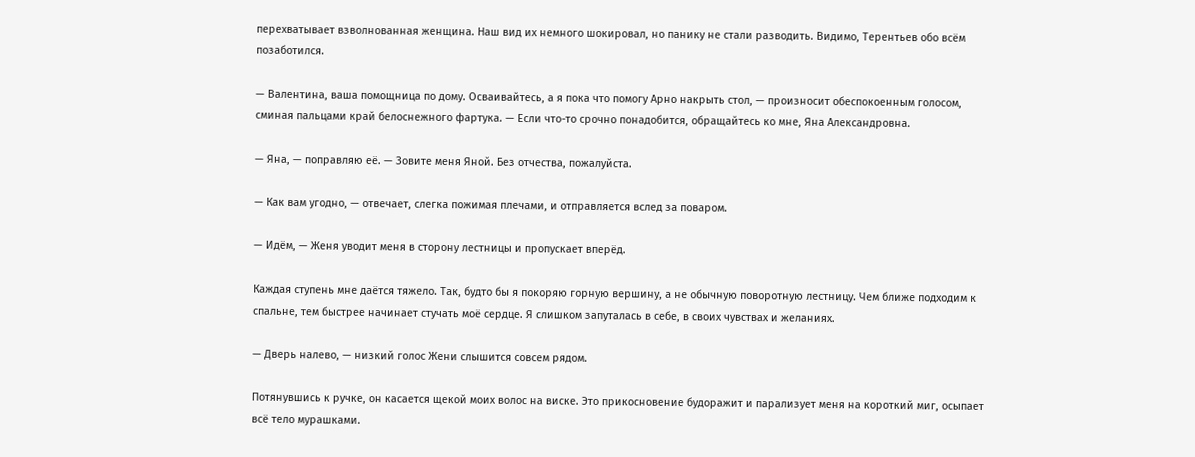перехватывает взволнованная женщина. Наш вид их немного шокировал, но панику не стали разводить. Видимо, Терентьев обо всём позаботился.

— Валентина, ваша помощница по дому. Осваивайтесь, а я пока что помогу Арно накрыть стол, — произносит обеспокоенным голосом, сминая пальцами край белоснежного фартука. — Если что-то срочно понадобится, обращайтесь ко мне, Яна Александровна.

— Яна, — поправляю её. — Зовите меня Яной. Без отчества, пожалуйста.

— Как вам угодно, — отвечает, слегка пожимая плечами, и отправляется вслед за поваром.

— Идём, — Женя уводит меня в сторону лестницы и пропускает вперёд.

Каждая ступень мне даётся тяжело. Так, будто бы я покоряю горную вершину, а не обычную поворотную лестницу. Чем ближе подходим к спальне, тем быстрее начинает стучать моё сердце. Я слишком запуталась в себе, в своих чувствах и желаниях.

— Дверь налево, — низкий голос Жени слышится совсем рядом.

Потянувшись к ручке, он касается щекой моих волос на виске. Это прикосновение будоражит и парализует меня на короткий миг, осыпает всё тело мурашками.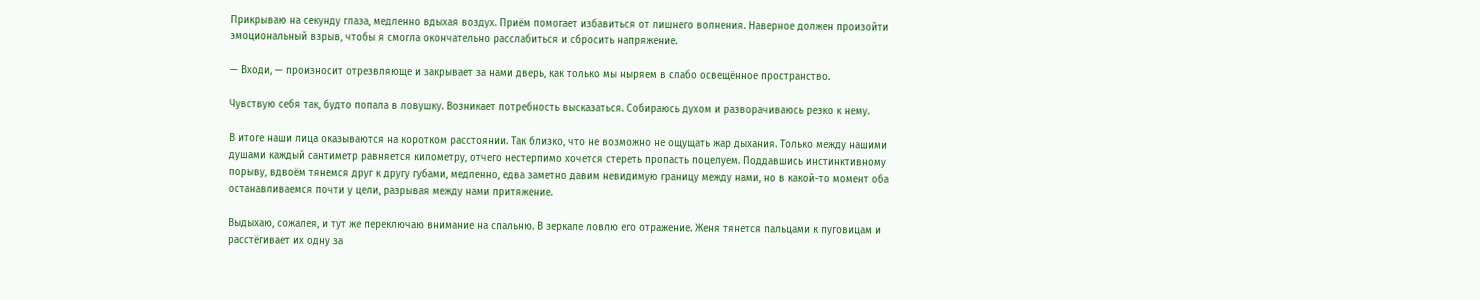Прикрываю на секунду глаза, медленно вдыхая воздух. Приём помогает избавиться от лишнего волнения. Наверное должен произойти эмоциональный взрыв, чтобы я смогла окончательно расслабиться и сбросить напряжение.

— Входи, — произносит отрезвляюще и закрывает за нами дверь, как только мы ныряем в слабо освещённое пространство.

Чувствую себя так, будто попала в ловушку. Возникает потребность высказаться. Собираюсь духом и разворачиваюсь резко к нему.

В итоге наши лица оказываются на коротком расстоянии. Так близко, что не возможно не ощущать жар дыхания. Только между нашими душами каждый сантиметр равняется километру, отчего нестерпимо хочется стереть пропасть поцелуем. Поддавшись инстинктивному порыву, вдвоём тянемся друг к другу губами, медленно, едва заметно давим невидимую границу между нами, но в какой-то момент оба останавливаемся почти у цели, разрывая между нами притяжение.

Выдыхаю, сожалея, и тут же переключаю внимание на спальню. В зеркале ловлю его отражение. Женя тянется пальцами к пуговицам и расстёгивает их одну за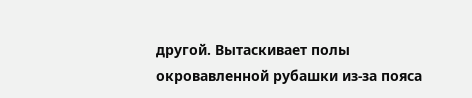другой. Вытаскивает полы окровавленной рубашки из-за пояса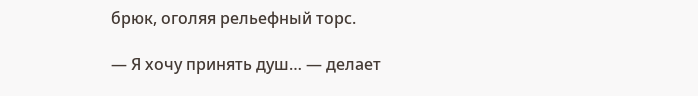брюк, оголяя рельефный торс.

— Я хочу принять душ… — делает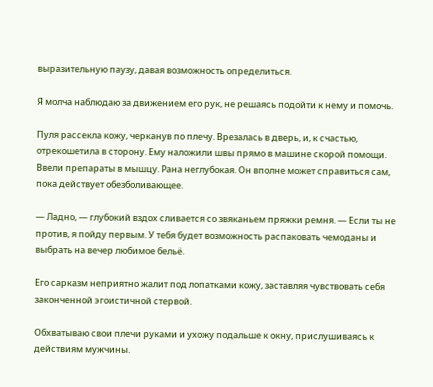выразительную паузу, давая возможность определиться.

Я молча наблюдаю за движением его рук, не решаясь подойти к нему и помочь.

Пуля рассекла кожу, черканув по плечу. Врезалась в дверь, и, к счастью, отрекошетила в сторону. Ему наложили швы прямо в машине скорой помощи. Ввели препараты в мышцу. Рана неглубокая. Он вполне может справиться сам, пока действует обезболивающее.

— Ладно, — глубокий вздох сливается со звяканьем пряжки ремня. — Если ты не против, я пойду первым. У тебя будет возможность распаковать чемоданы и выбрать на вечер любимое бельё.

Его сарказм неприятно жалит под лопатками кожу, заставляя чувствовать себя законченной эгоистичной стервой.

Обхватываю свои плечи руками и ухожу подальше к окну, прислушиваясь к действиям мужчины.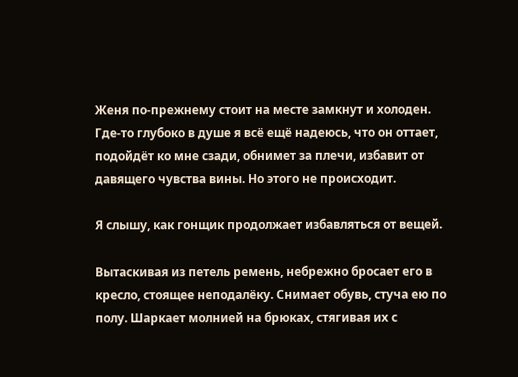Женя по-прежнему стоит на месте замкнут и холоден. Где-то глубоко в душе я всё ещё надеюсь, что он оттает, подойдёт ко мне сзади, обнимет за плечи, избавит от давящего чувства вины. Но этого не происходит.

Я слышу, как гонщик продолжает избавляться от вещей.

Вытаскивая из петель ремень, небрежно бросает его в кресло, стоящее неподалёку. Снимает обувь, стуча ею по полу. Шаркает молнией на брюках, стягивая их с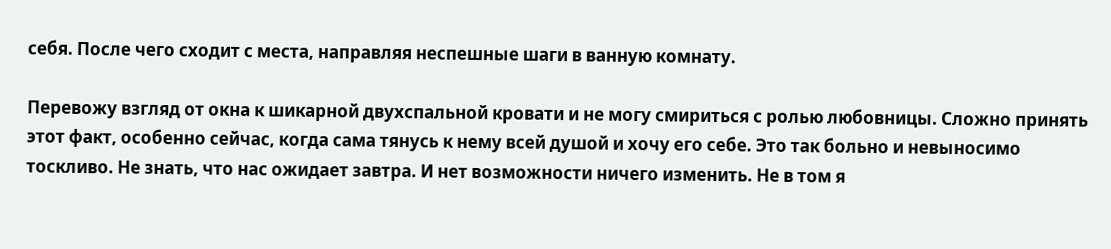себя. После чего сходит с места, направляя неспешные шаги в ванную комнату.

Перевожу взгляд от окна к шикарной двухспальной кровати и не могу смириться с ролью любовницы. Сложно принять этот факт, особенно сейчас, когда сама тянусь к нему всей душой и хочу его себе. Это так больно и невыносимо тоскливо. Не знать, что нас ожидает завтра. И нет возможности ничего изменить. Не в том я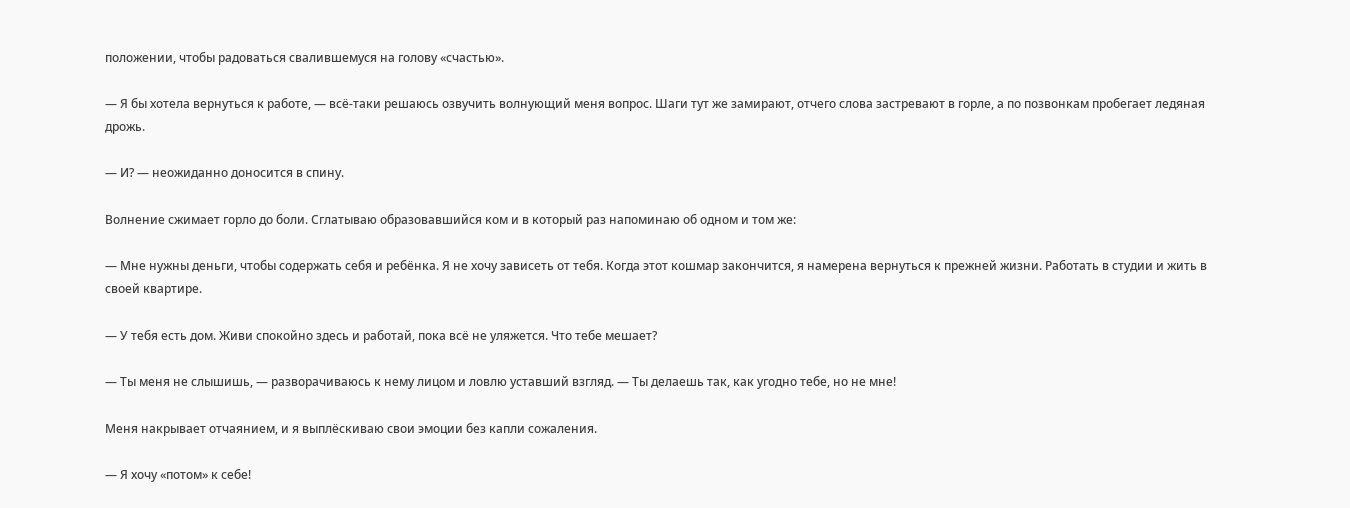положении, чтобы радоваться свалившемуся на голову «счастью».

— Я бы хотела вернуться к работе, — всё-таки решаюсь озвучить волнующий меня вопрос. Шаги тут же замирают, отчего слова застревают в горле, а по позвонкам пробегает ледяная дрожь.

— И? — неожиданно доносится в спину.

Волнение сжимает горло до боли. Сглатываю образовавшийся ком и в который раз напоминаю об одном и том же:

— Мне нужны деньги, чтобы содержать себя и ребёнка. Я не хочу зависеть от тебя. Когда этот кошмар закончится, я намерена вернуться к прежней жизни. Работать в студии и жить в своей квартире.

— У тебя есть дом. Живи спокойно здесь и работай, пока всё не уляжется. Что тебе мешает?

— Ты меня не слышишь, — разворачиваюсь к нему лицом и ловлю уставший взгляд. — Ты делаешь так, как угодно тебе, но не мне!

Меня накрывает отчаянием, и я выплёскиваю свои эмоции без капли сожаления.

— Я хочу «потом» к себе!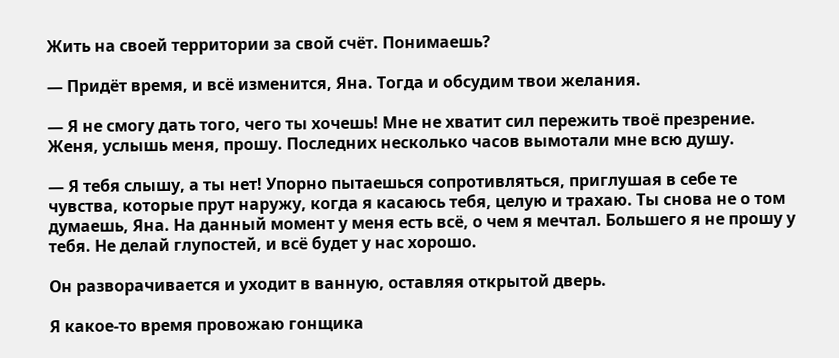Жить на своей территории за свой счёт. Понимаешь?

— Придёт время, и всё изменится, Яна. Тогда и обсудим твои желания.

— Я не смогу дать того, чего ты хочешь! Мне не хватит сил пережить твоё презрение. Женя, услышь меня, прошу. Последних несколько часов вымотали мне всю душу.

— Я тебя слышу, а ты нет! Упорно пытаешься сопротивляться, приглушая в себе те чувства, которые прут наружу, когда я касаюсь тебя, целую и трахаю. Ты снова не о том думаешь, Яна. На данный момент у меня есть всё, о чем я мечтал. Большего я не прошу у тебя. Не делай глупостей, и всё будет у нас хорошо.

Он разворачивается и уходит в ванную, оставляя открытой дверь.

Я какое-то время провожаю гонщика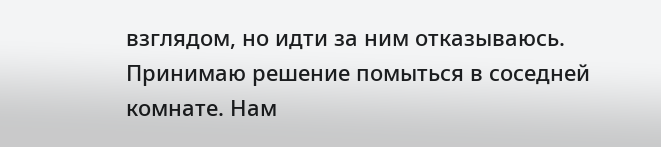взглядом, но идти за ним отказываюсь. Принимаю решение помыться в соседней комнате. Нам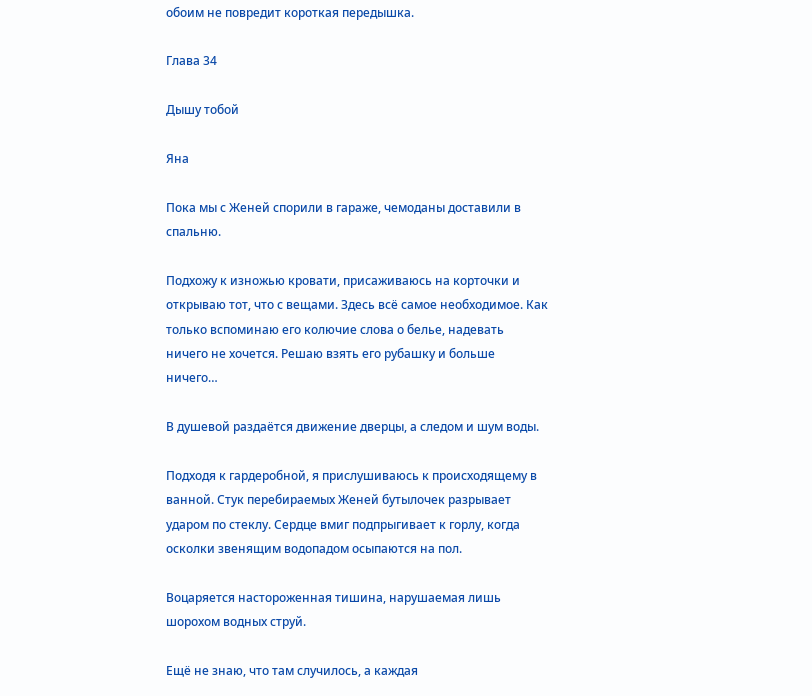обоим не повредит короткая передышка.

Глава 34

Дышу тобой

Яна

Пока мы с Женей спорили в гараже, чемоданы доставили в спальню.

Подхожу к изножью кровати, присаживаюсь на корточки и открываю тот, что с вещами. Здесь всё самое необходимое. Как только вспоминаю его колючие слова о белье, надевать ничего не хочется. Решаю взять его рубашку и больше ничего…

В душевой раздаётся движение дверцы, а следом и шум воды.

Подходя к гардеробной, я прислушиваюсь к происходящему в ванной. Стук перебираемых Женей бутылочек разрывает ударом по стеклу. Сердце вмиг подпрыгивает к горлу, когда осколки звенящим водопадом осыпаются на пол.

Воцаряется настороженная тишина, нарушаемая лишь шорохом водных струй.

Ещё не знаю, что там случилось, а каждая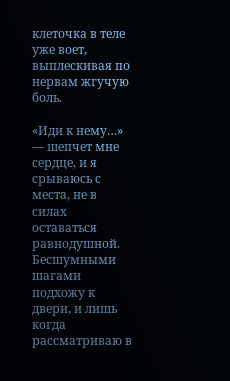клеточка в теле уже воет, выплескивая по нервам жгучую боль.

«Иди к нему…» — шепчет мне сердце, и я срываюсь с места, не в силах оставаться равнодушной. Бесшумными шагами подхожу к двери, и лишь когда рассматриваю в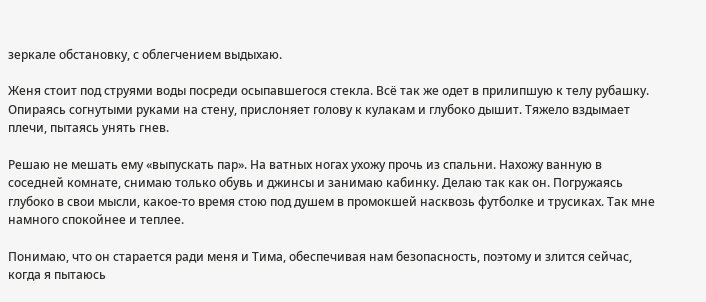зеркале обстановку, с облегчением выдыхаю.

Женя стоит под струями воды посреди осыпавшегося стекла. Всё так же одет в прилипшую к телу рубашку. Опираясь согнутыми руками на стену, прислоняет голову к кулакам и глубоко дышит. Тяжело вздымает плечи, пытаясь унять гнев.

Решаю не мешать ему «выпускать пар». На ватных ногах ухожу прочь из спальни. Нахожу ванную в соседней комнате, снимаю только обувь и джинсы и занимаю кабинку. Делаю так как он. Погружаясь глубоко в свои мысли, какое-то время стою под душем в промокшей насквозь футболке и трусиках. Так мне намного спокойнее и теплее.

Понимаю, что он старается ради меня и Тима, обеспечивая нам безопасность, поэтому и злится сейчас, когда я пытаюсь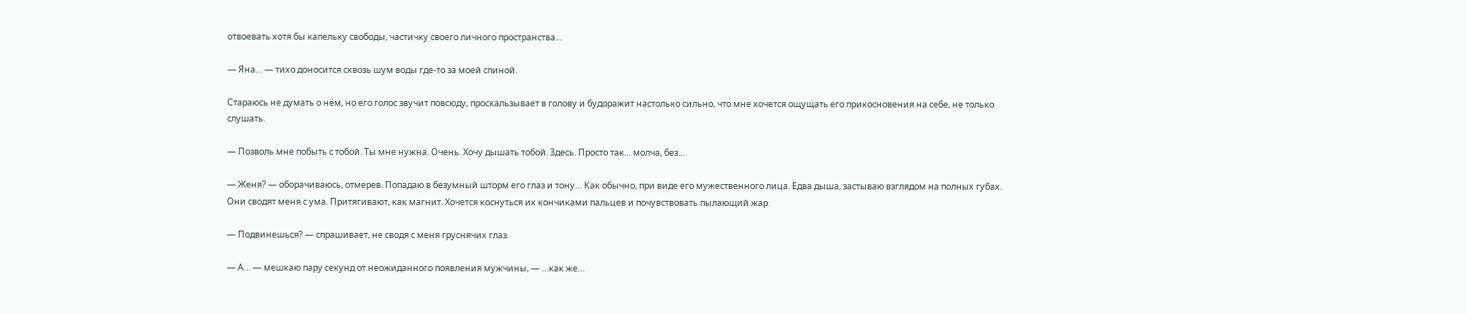отвоевать хотя бы капельку свободы, частичку своего личного пространства…

— Яна… — тихо доносится сквозь шум воды где-то за моей спиной.

Стараюсь не думать о нём, но его голос звучит повсюду, проскальзывает в голову и будоражит настолько сильно, что мне хочется ощущать его прикосновения на себе, не только слушать.

— Позволь мне побыть с тобой. Ты мне нужна. Очень. Хочу дышать тобой. Здесь. Просто так… молча, без…

— Женя? — оборачиваюсь, отмерев. Попадаю в безумный шторм его глаз и тону… Как обычно, при виде его мужественного лица. Едва дыша, застываю взглядом на полных губах. Они сводят меня с ума. Притягивают, как магнит. Хочется коснуться их кончиками пальцев и почувствовать пылающий жар.

— Подвинешься? — спрашивает, не сводя с меня груснячих глаз.

— А… — мешкаю пару секунд от неожиданного появления мужчины, — …как же…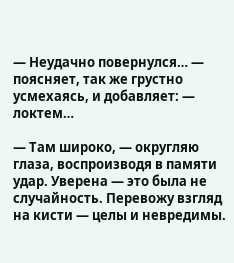— Неудачно повернулся… — поясняет, так же грустно усмехаясь, и добавляет: — локтем…

— Там широко, — округляю глаза, воспроизводя в памяти удар. Уверена — это была не случайность. Перевожу взгляд на кисти — целы и невредимы.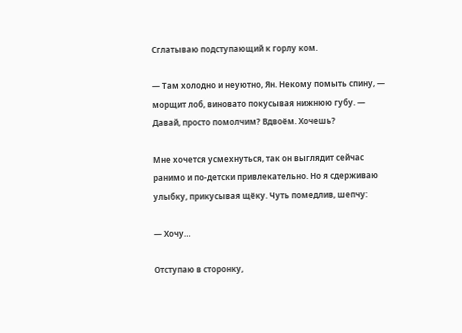Сглатываю подступающий к горлу ком.

— Там холодно и неуютно, Ян. Некому помыть спину, — морщит лоб, виновато покусывая нижнюю губу. — Давай, просто помолчим? Вдвоём. Хочешь?

Мне хочется усмехнуться, так он выглядит сейчас ранимо и по-детски привлекательно. Но я сдерживаю улыбку, прикусывая щёку. Чуть помедлив, шепчу:

— Хочу…

Отступаю в сторонку,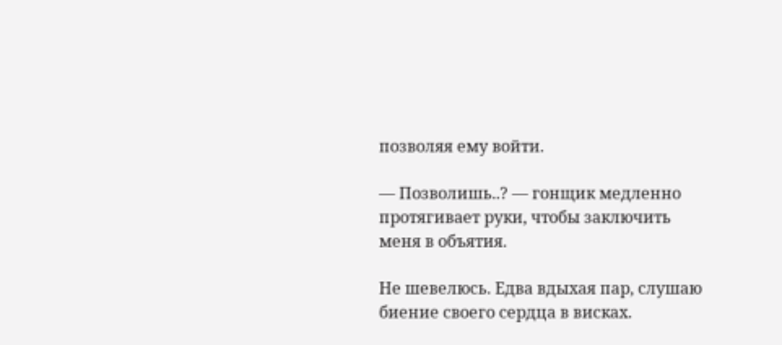позволяя ему войти.

— Позволишь..? — гонщик медленно протягивает руки, чтобы заключить меня в объятия.

Не шевелюсь. Едва вдыхая пар, слушаю биение своего сердца в висках.